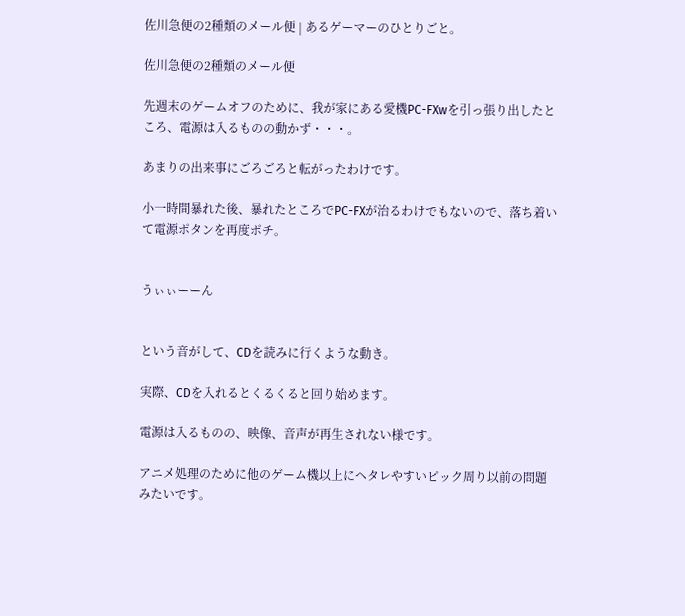佐川急便の2種類のメール便 | あるゲーマーのひとりごと。

佐川急便の2種類のメール便

先週末のゲームオフのために、我が家にある愛機PC-FXwを引っ張り出したところ、電源は入るものの動かず・・・。

あまりの出来事にごろごろと転がったわけです。

小一時間暴れた後、暴れたところでPC-FXが治るわけでもないので、落ち着いて電源ポタンを再度ポチ。


うぃぃーーん


という音がして、CDを読みに行くような動き。

実際、CDを入れるとくるくると回り始めます。

電源は入るものの、映像、音声が再生されない様です。

アニメ処理のために他のゲーム機以上にヘタレやすいピック周り以前の問題みたいです。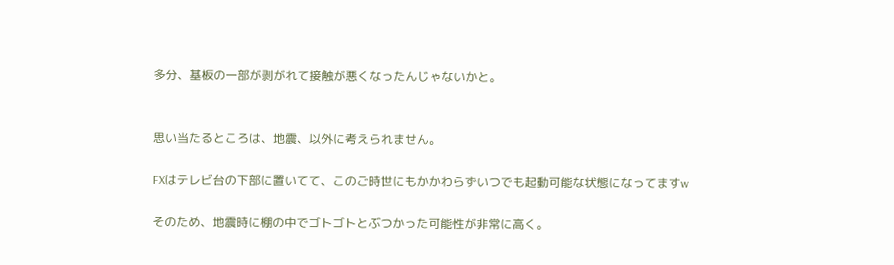多分、基板の一部が剥がれて接触が悪くなったんじゃないかと。


思い当たるところは、地震、以外に考えられません。

FXはテレビ台の下部に置いてて、このご時世にもかかわらずいつでも起動可能な状態になってますw

そのため、地震時に棚の中でゴトゴトとぶつかった可能性が非常に高く。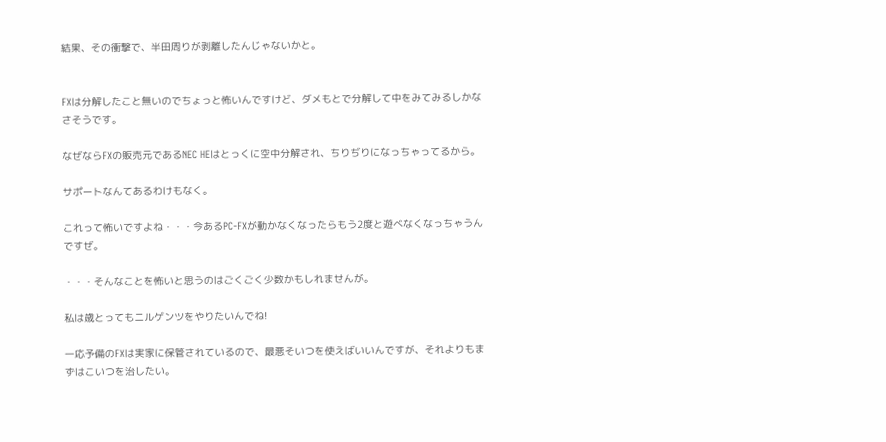結果、その衝撃で、半田周りが剥離したんじゃないかと。


FXは分解したこと無いのでちょっと怖いんですけど、ダメもとで分解して中をみてみるしかなさそうです。

なぜならFXの販売元であるNEC HEはとっくに空中分解され、ちりぢりになっちゃってるから。

サポートなんてあるわけもなく。

これって怖いですよね・・・今あるPC-FXが動かなくなったらもう2度と遊べなくなっちゃうんですぜ。

・・・そんなことを怖いと思うのはごくごく少数かもしれませんが。

私は歳とってもニルゲンツをやりたいんでね!

一応予備のFXは実家に保管されているので、最悪そいつを使えばいいんですが、それよりもまずはこいつを治したい。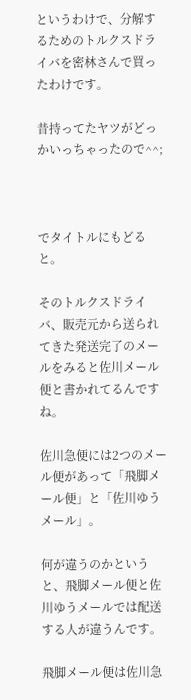というわけで、分解するためのトルクスドライバを密林さんで買ったわけです。

昔持ってたヤツがどっかいっちゃったので^^;



でタイトルにもどると。

そのトルクスドライバ、販売元から送られてきた発送完了のメールをみると佐川メール便と書かれてるんですね。

佐川急便には2つのメール便があって「飛脚メール便」と「佐川ゆうメール」。

何が違うのかというと、飛脚メール便と佐川ゆうメールでは配送する人が違うんです。

飛脚メール便は佐川急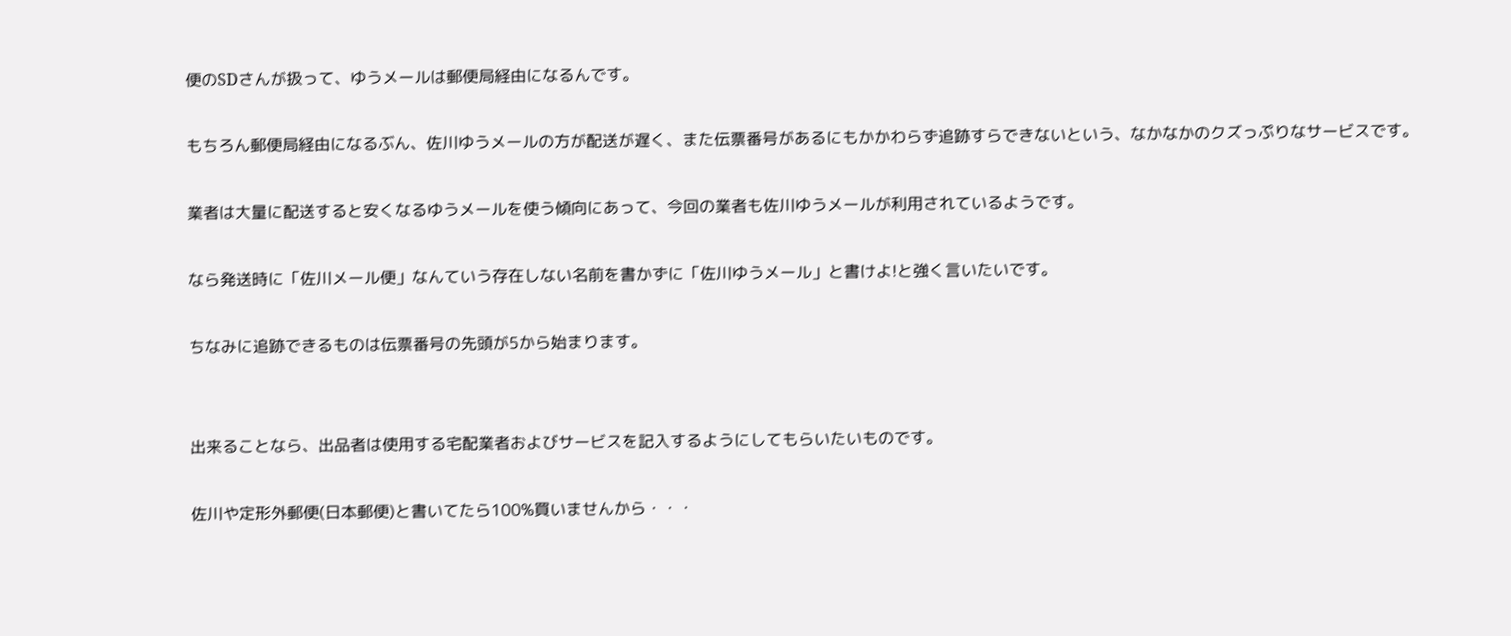便のSDさんが扱って、ゆうメールは郵便局経由になるんです。

もちろん郵便局経由になるぶん、佐川ゆうメールの方が配送が遅く、また伝票番号があるにもかかわらず追跡すらできないという、なかなかのクズっぷりなサービスです。

業者は大量に配送すると安くなるゆうメールを使う傾向にあって、今回の業者も佐川ゆうメールが利用されているようです。

なら発送時に「佐川メール便」なんていう存在しない名前を書かずに「佐川ゆうメール」と書けよ!と強く言いたいです。

ちなみに追跡できるものは伝票番号の先頭が5から始まります。


出来ることなら、出品者は使用する宅配業者およびサービスを記入するようにしてもらいたいものです。

佐川や定形外郵便(日本郵便)と書いてたら100%買いませんから・・・